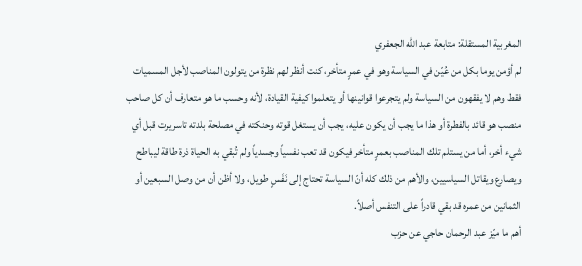المغربية المستقلة: متابعة عبد الله الجعفري
لم أؤمن يوما بكل من عُيّن في السياسة وهو في عمرٍ متأخر، كنت أنظر لهم نظرة من يتولون المناصب لأجل المسميات فقط وهم لا يفقهون من السياسة ولم يتجرعوا قوانينها أو يتعلموا كيفية القيادة، لأنه وحسب ما هو متعارف أن كل صاحب منصب هو قائد بالفطرة أو هذا ما يجب أن يكون عليه، يجب أن يستغل قوته وحنكته في مصلحة بلدته تاسريرت قبل أي شيء أخر، أما من يستلم تلك المناصب بعمرٍ متأخر فيكون قد تعب نفسياً وجسدياً ولم تُبقي به الحياة ذرة طاقة ليباطح ويصارع ويقاتل السياسيين، والأهم من ذلك كله أنّ السياسة تحتاج إلى نَفَسٍ طويل، ولا أظن أن من وصل السبعين أو الثمانين من عمره قد بقي قادراً على التنفس أصلاً.
أهم ما ميّز عبد الرحمان حاجي عن حزب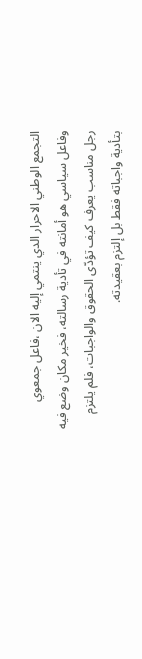التجمع الوطني الاحرار الدي ينتمي إليه الان ،فاعل جمعوي وفاعل سياسي هو أمانته في تأدية رسالته، فخير مكان وضع فيه رجل مناسب يعرف كيف تؤدّى الحقوق والواجبات، فلم يلتزم بتأدية واجباته فقط بل إلتزم بعقيدته.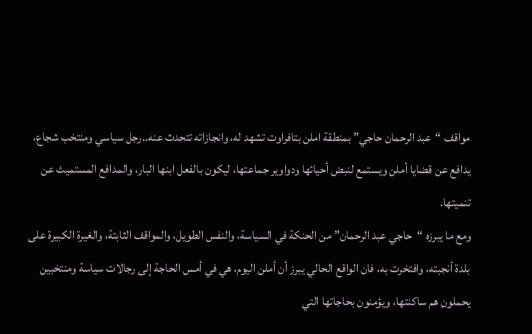مواقف “عبد الرحمان حاجي” بمنطقة املن بتافراوت تشهد له، وانجازاته تتحدث عنه..رجل سياسي ومنتخب شجاع، يدافع عن قضايا أملن ويستمع لنبض أحيائها ودواوير جماعتها، ليكون بالفعل ابنها البار، والمدافع المستميث عن تنميتها.
ومع ما يبرزه “حاجي عبد الرحمان” من الحنكة في السياسة، والنفس الطويل، والمواقف الثابتة، والغيرة الكبيرة على بلدة أنجبته، وافتخرت به، فان الواقع الحالي يبرز أن أملن اليوم، هي في أمس الحاجة إلى رجالات سياسة ومنتخبين يحملون هم ساكنتها، ويؤمنون بحاجاتها التي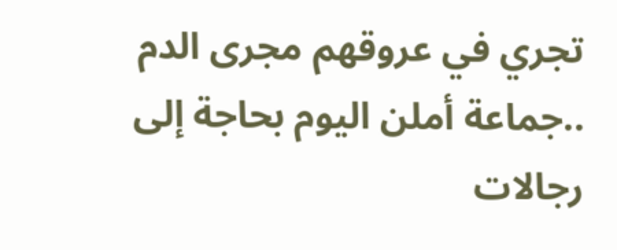تجري في عروقهم مجرى الدم ..جماعة أملن اليوم بحاجة إلى رجالات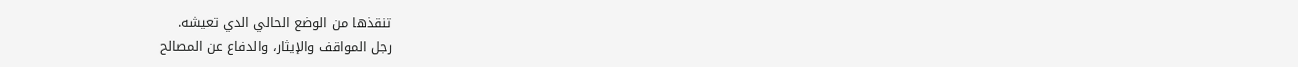تنقذها من الوضع الحالي الدي تعيشه.
رجل المواقف والإيثار، والدفاع عن المصالح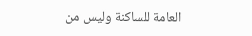العامة للساكنة وليس من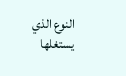النوع الذي يستغلها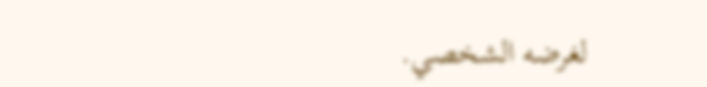لغرضه الشخصي.